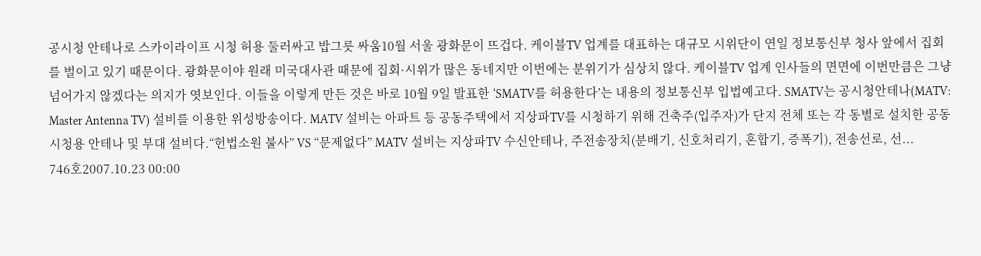공시청 안테나로 스카이라이프 시청 허용 둘러싸고 밥그릇 싸움10월 서울 광화문이 뜨겁다. 케이블TV 업계를 대표하는 대규모 시위단이 연일 정보통신부 청사 앞에서 집회를 벌이고 있기 때문이다. 광화문이야 원래 미국대사관 때문에 집회·시위가 많은 동네지만 이번에는 분위기가 심상치 않다. 케이블TV 업계 인사들의 면면에 이번만큼은 그냥 넘어가지 않겠다는 의지가 엿보인다. 이들을 이렇게 만든 것은 바로 10월 9일 발표한 ‘SMATV를 허용한다’는 내용의 정보통신부 입법예고다. SMATV는 공시청안테나(MATV: Master Antenna TV) 설비를 이용한 위성방송이다. MATV 설비는 아파트 등 공동주택에서 지상파TV를 시청하기 위해 건축주(입주자)가 단지 전체 또는 각 동별로 설치한 공동시청용 안테나 및 부대 설비다.“헌법소원 불사” VS “문제없다” MATV 설비는 지상파TV 수신안테나, 주전송장치(분배기, 신호처리기, 혼합기, 증폭기), 전송선로, 선...
746호2007.10.23 00:00